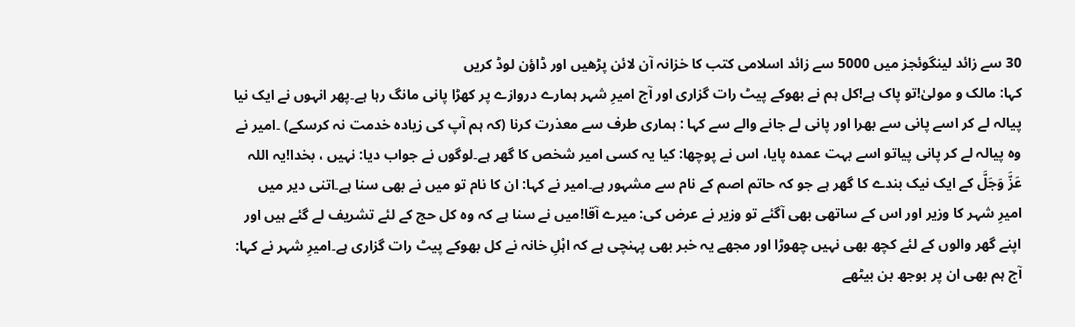30 سے زائد لینگوئجز میں 5000 سے زائد اسلامی کتب کا خزانہ آن لائن پڑھیں اور ڈاؤن لوڈ کریں
کہا: مالک و مولیٰ!تو پاک ہے!کل ہم نے بھوکے پیٹ رات گزاری اور آج امیرِ شہر ہمارے دروازے پر کھڑا پانی مانگ رہا ہے۔پھر انہوں نے ایک نیا پیالہ لے کر اسے پانی سے بھرا اور پانی لے جانے والے سے کہا : ہماری طرف سے معذرت کرنا (کہ ہم آپ کی زیادہ خدمت نہ کرسکے) ۔امیر نے وہ پیالہ لے کر پانی پیاتو اسے بہت عمدہ پایا، اس نے پوچھا: کیا یہ کسی امیر شخص کا گھر ہے۔لوگوں نے جواب دیا: نہیں ، بخدا!یہ اللہ عَزَّ وَجَلَّ کے ایک نیک بندے کا گھر ہے جو کہ حاتم اصم کے نام سے مشہور ہے۔امیر نے کہا: ان کا نام تو میں نے بھی سنا ہے۔اتنی دیر میں امیرِ شہر کا وزیر اور اس کے ساتھی بھی آگئے تو وزیر نے عرض کی: میرے آقا!میں نے سنا ہے کہ وہ کل حج کے لئے تشریف لے گئے ہیں اور اپنے گھر والوں کے لئے کچھ بھی نہیں چھوڑا اور مجھے یہ خبر بھی پہنچی ہے کہ اہْلِ خانہ نے کل بھوکے پیٹ رات گزاری ہے۔امیرِ شہر نے کہا: آج ہم بھی ان پر بوجھ بن بیٹھے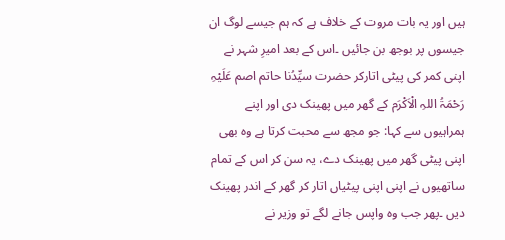ہیں اور یہ بات مروت کے خلاف ہے کہ ہم جیسے لوگ ان جیسوں پر بوجھ بن جائیں ۔اس کے بعد امیرِ شہر نے اپنی کمر کی پیٹی اتارکر حضرت سیِّدُنا حاتم اصم عَلَیْہِ رَحْمَۃُ اللہِ الْاَکْرَم کے گھر میں پھینک دی اور اپنے ہمراہیوں سے کہا: جو مجھ سے محبت کرتا ہے وہ بھی اپنی پیٹی گھر میں پھینک دے، یہ سن کر اس کے تمام ساتھیوں نے اپنی اپنی پیٹیاں اتار کر گھر کے اندر پھینک دیں ۔پھر جب وہ واپس جانے لگے تو وزیر نے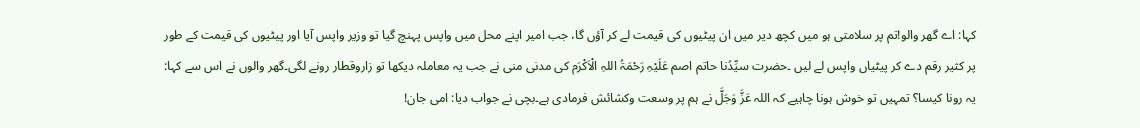کہا: اے گھر والو!تم پر سلامتی ہو میں کچھ دیر میں ان پیٹیوں کی قیمت لے کر آؤں گا، جب امیر اپنے محل میں واپس پہنچ گیا تو وزیر واپس آیا اور پیٹیوں کی قیمت کے طور پر کثیر رقم دے کر پیٹیاں واپس لے لیں ۔حضرت سیِّدُنا حاتم اصم عَلَیْہِ رَحْمَۃُ اللہِ الْاَکْرَم کی مدنی منی نے جب یہ معاملہ دیکھا تو زاروقطار رونے لگی۔گھر والوں نے اس سے کہا: یہ رونا کیسا؟ تمہیں تو خوش ہونا چاہیے کہ اللہ عَزَّ وَجَلَّ نے ہم پر وسعت وکشائش فرمادی ہے۔بچی نے جواب دیا: امی جان!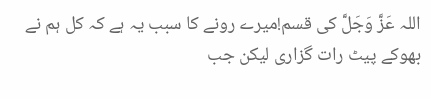اللہ عَزَّ وَجَلَّ کی قسم!میرے رونے کا سبب یہ ہے کہ کل ہم نے بھوکے پیٹ رات گزاری لیکن جب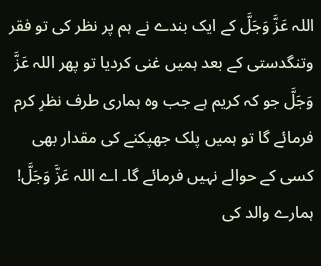اللہ عَزَّ وَجَلَّ کے ایک بندے نے ہم پر نظر کی تو فقر وتنگدستی کے بعد ہمیں غنی کردیا تو پھر اللہ عَزَّ وَجَلَّ جو کہ کریم ہے جب وہ ہماری طرف نظرِ کرم فرمائے گا تو ہمیں پلک جھپکنے کی مقدار بھی کسی کے حوالے نہیں فرمائے گا۔ اے اللہ عَزَّ وَجَلَّ! ہمارے والد کی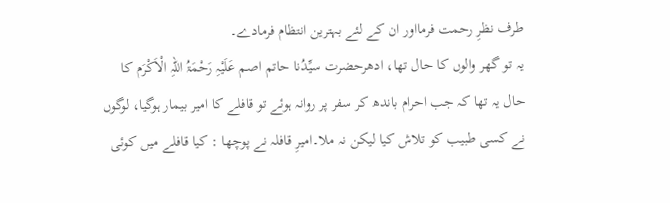طرف نظرِ رحمت فرمااور ان کے لئے بہترین انتظام فرمادے۔
یہ تو گھر والوں کا حال تھا، ادھرحضرت سیِّدُنا حاتم اصم عَلَیْہِ رَحْمَۃُ اللہِ الْاَکْرَم کا حال یہ تھا کہ جب احرام باندھ کر سفر پر روانہ ہوئے تو قافلے کا امیر بیمار ہوگیا، لوگوں نے کسی طبیب کو تلاش کیا لیکن نہ ملا۔امیرِ قافلہ نے پوچھا : کیا قافلے میں کوئی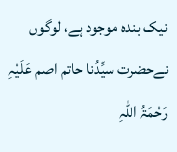نیک بندہ موجود ہے، لوگوں نےحضرت سیِّدُنا حاتم اصم عَلَیْہِ رَحْمَۃُ اللہِ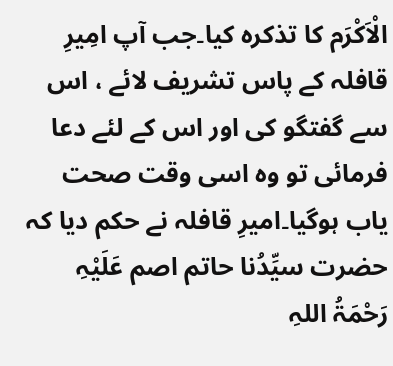الْاَکْرَم کا تذکرہ کیا۔جب آپ امِیرِ قافلہ کے پاس تشریف لائے ، اس سے گفتگو کی اور اس کے لئے دعا فرمائی تو وہ اسی وقت صحت یاب ہوگیا۔امیرِ قافلہ نے حکم دیا کہ حضرت سیِّدُنا حاتم اصم عَلَیْہِ رَحْمَۃُ اللہِ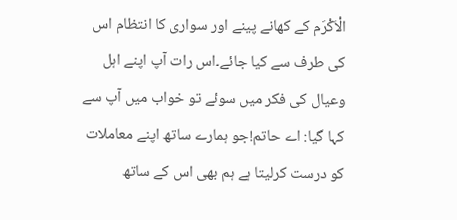الْاَکْرَم کے کھانے پینے اور سواری کا انتظام اس کی طرف سے کیا جائے۔اس رات آپ اپنے اہل وعیال کی فکر میں سوئے تو خواب میں آپ سے کہا گیا: اے حاتم!جو ہمارے ساتھ اپنے معاملات کو درست کرلیتا ہے ہم بھی اس کے ساتھ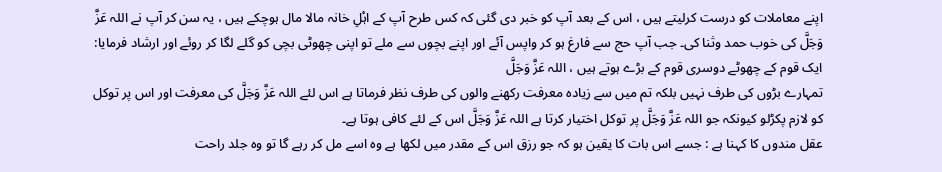اپنے معاملات کو درست کرلیتے ہیں ، اس کے بعد آپ کو خبر دی گئی کہ کس طرح آپ کے اہْلِ خانہ مالا مال ہوچکے ہیں ، یہ سن کر آپ نے اللہ عَزَّ وَجَلَّ کی خوب حمد وثنا کی۔ جب آپ حج سے فارغ ہو کر واپس آئے اور اپنے بچوں سے ملے تو اپنی چھوٹی بچی کو گلے لگا کر روئے اور ارشاد فرمایا: ایک قوم کے چھوٹے دوسری قوم کے بڑے ہوتے ہیں ، اللہ عَزَّ وَجَلَّ
تمہارے بڑوں کی طرف نہیں بلکہ تم میں سے زیادہ معرفت رکھنے والوں کی طرف نظر فرماتا ہے اس لئے اللہ عَزَّ وَجَلَّ کی معرفت اور اس پر توکل کو لازم پکڑلو کیونکہ جو اللہ عَزَّ وَجَلَّ پر توکل اختیار کرتا ہے اللہ عَزَّ وَجَلَّ اس کے لئے کافی ہوتا ہے۔
عقل مندوں کا کہنا ہے : جسے اس بات کا یقین ہو کہ جو رزق اس کے مقدر میں لکھا ہے وہ اسے مل کر رہے گا تو وہ جلد راحت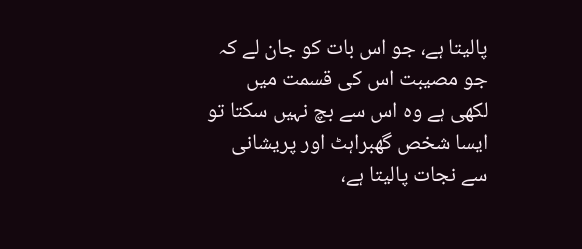پالیتا ہے، جو اس بات کو جان لے کہ جو مصیبت اس کی قسمت میں لکھی ہے وہ اس سے بچ نہیں سکتا تو ایسا شخص گھبراہٹ اور پریشانی سے نجات پالیتا ہے،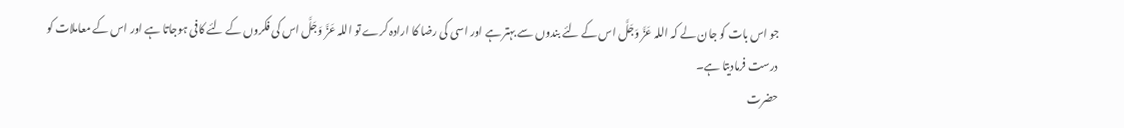جو اس بات کو جان لے کہ اللہ عَزَّ وَجَلَّ اس کے لئے بندوں سے بہتر ہے اور اسی کی رضا کا ارادہ کرے تو اللہ عَزَّ وَجَلَّ اس کی فکروں کے لئے کافی ہوجاتا ہے اور اس کے معاملات کو درست فرمادیتا ہے۔
حضرت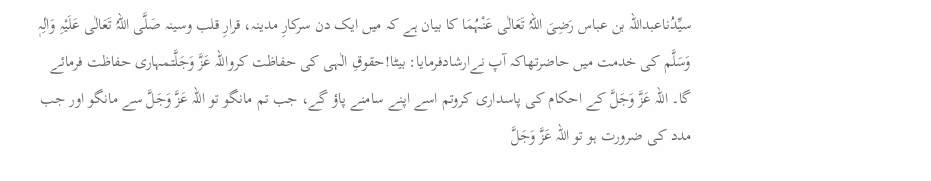سیِّدُناعبداللہ بن عباس رَضِیَ اللہُ تَعَالٰی عَنْہُمَا کا بیان ہے کہ میں ایک دن سرکارِ مدینہ، قرارِ قلب وسینہ صَلَّی اللہُ تَعَالٰی عَلَیْہِ وَاٰلِہٖ وَسَلَّم کی خدمت میں حاضرتھاکہ آپ نےارشادفرمایا: بیٹا!حقوقِ الٰہی کی حفاظت کرواللہ عَزَّ وَجَلَّتمہاری حفاظت فرمائے گا۔ اللہ عَزَّ وَجَلَّ کے احکام کی پاسداری کروتم اسے اپنے سامنے پاؤ گے، جب تم مانگو تو اللہ عَزَّ وَجَلَّ سے مانگو اور جب مدد کی ضرورت ہو تو اللہ عَزَّ وَجَلَّ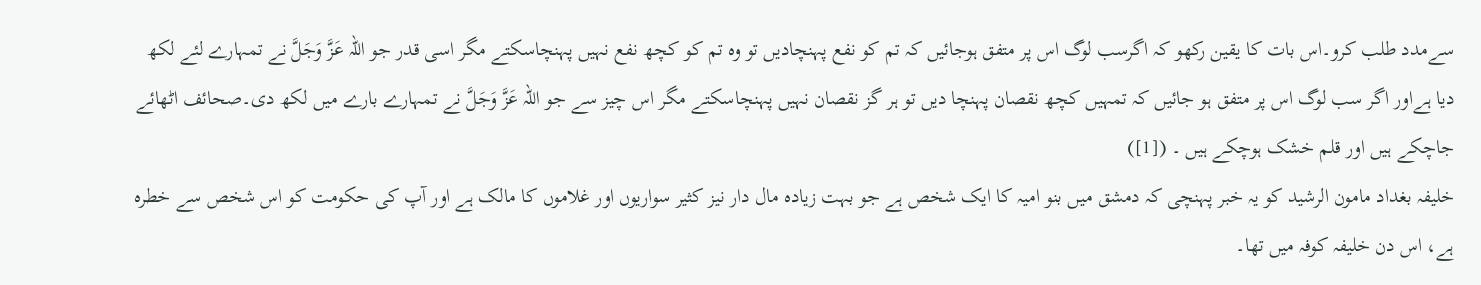سےمدد طلب کرو۔اس بات کا یقین رکھو کہ اگرسب لوگ اس پر متفق ہوجائیں کہ تم کو نفع پہنچادیں تو وہ تم کو کچھ نفع نہیں پہنچاسکتے مگر اسی قدر جو اللہ عَزَّ وَجَلَّ نے تمہارے لئے لکھ دیا ہےاور اگر سب لوگ اس پر متفق ہو جائیں کہ تمہیں کچھ نقصان پہنچا دیں تو ہر گز نقصان نہیں پہنچاسکتے مگر اس چیز سے جو اللہ عَزَّ وَجَلَّ نے تمہارے بارے میں لکھ دی۔صحائف اٹھائے جاچکے ہیں اور قلم خشک ہوچکے ہیں ۔ ([1])
خلیفہ بغداد مامون الرشید کو یہ خبر پہنچی کہ دمشق میں بنو امیہ کا ایک شخص ہے جو بہت زیادہ مال دار نیز کثیر سواریوں اور غلاموں کا مالک ہے اور آپ کی حکومت کو اس شخص سے خطرہ ہے، اس دن خلیفہ کوفہ میں تھا۔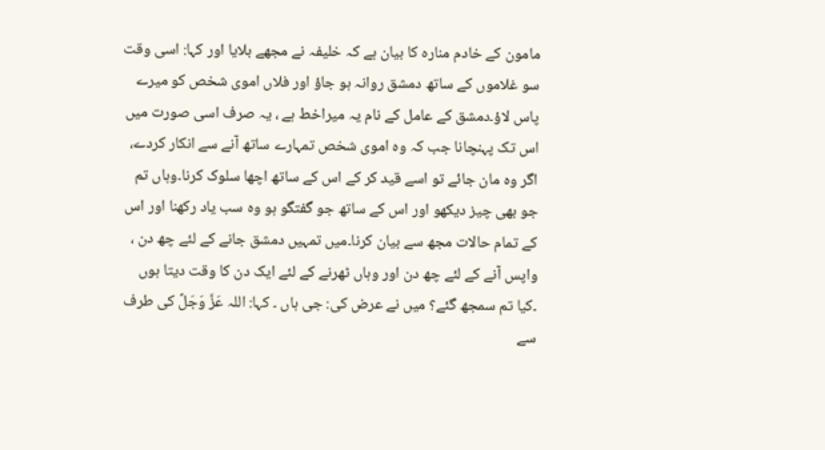مامون کے خادم منارہ کا بیان ہے کہ خلیفہ نے مجھے بلایا اور کہا: اسی وقت سو غلاموں کے ساتھ دمشق روانہ ہو جاؤ اور فلاں اموی شخص کو میرے پاس لاؤ۔دمشق کے عامل کے نام یہ میراخط ہے ، یہ صرف اسی صورت میں اس تک پہنچانا جب کہ وہ اموی شخص تمہارے ساتھ آنے سے انکار کردے، اگر وہ مان جائے تو اسے قید کر کے اس کے ساتھ اچھا سلوک کرنا۔وہاں تم جو بھی چیز دیکھو اور اس کے ساتھ جو گفتگو ہو وہ سب یاد رکھنا اور اس کے تمام حالات مجھ سے بیان کرنا۔میں تمہیں دمشق جانے کے لئے چھ دن ، واپس آنے کے لئے چھ دن اور وہاں ٹھرنے کے لئے ایک دن کا وقت دیتا ہوں ۔کیا تم سمجھ گئے؟ میں نے عرض کی: جی ہاں ۔ کہا: اللہ عَزَّ وَجَلَّ کی طرف سے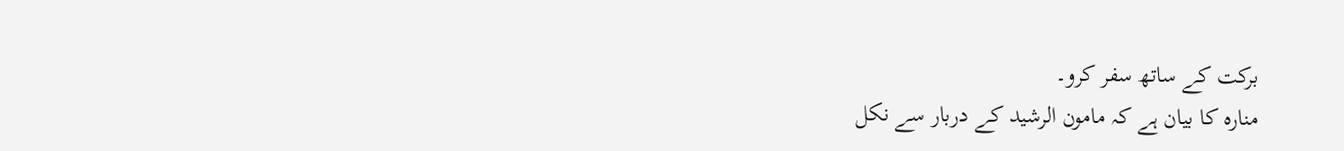برکت کے ساتھ سفر کرو۔
منارہ کا بیان ہے کہ مامون الرشید کے دربار سے نکل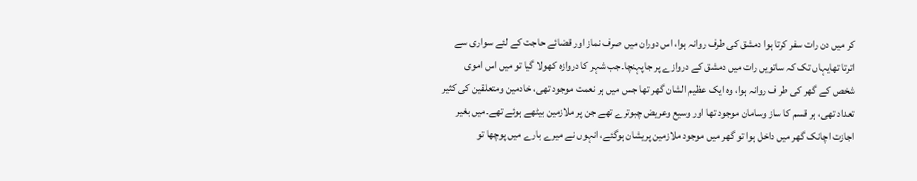کر میں دن رات سفر کرتا ہوا دمشق کی طرف روانہ ہوا، اس دوران میں صرف نماز اور قضائے حاجت کے لئے سواری سے اترتا تھایہاں تک کہ ساتویں رات میں دمشق کے دروازے پر جاپہنچا۔جب شہر کا دروازہ کھولا گیا تو میں اس اموی شخص کے گھر کی طر ف روانہ ہوا، وہ ایک عظیم الشان گھر تھا جس میں ہر نعمت موجود تھی، خادمین ومتعلقین کی کثیر تعداد تھی، ہر قسم کا ساز وسامان موجود تھا اور وسیع وعریض چبوترے تھے جن پر ملازمین بیٹھے ہوئے تھے۔میں بغیر اجازت اچانک گھر میں داخل ہوا تو گھر میں موجود ملازمین پریشان ہوگئے، انہوں نے میرے بارے میں پوچھا تو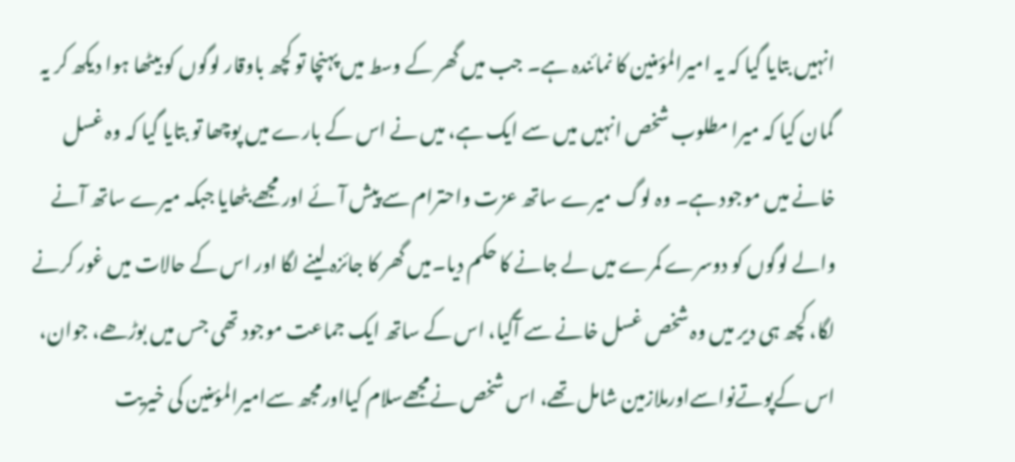انہیں بتایا گیا کہ یہ امیرالمؤمنین کا نمائندہ ہے۔ جب میں گھر کے وسط میں پہنچا تو کچھ باوقار لوگوں کو بیٹھا ہوا دیکھ کر یہ گمان کیا کہ میرا مطلوب شخص انہیں میں سے ایک ہے، میں نے اس کے بارے میں پوچھا تو بتایا گیا کہ وہ غسل خانے میں موجود ہے۔ وہ لوگ میرے ساتھ عزت واحترام سے پیش آئے اور مجھے بٹھایا جبکہ میرے ساتھ آنے والے لوگوں کو دوسرے کمرے میں لے جانے کا حکم دیا۔میں گھر کا جائزہ لینے لگا اور اس کے حالات میں غور کرنے لگا، کچھ ہی دیر میں وہ شخص غسل خانے سے آگیا، اس کے ساتھ ایک جماعت موجود تھی جس میں بوڑھے، جوان، اس کےپوتےنواسےاورملازمین شامل تھے، اس شخص نےمجھےسلام کیااورمجھ سےامیرالمؤمنین کی خیریت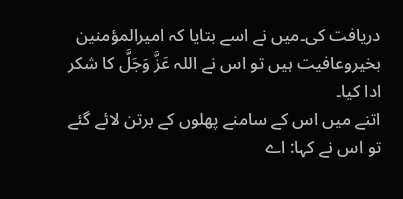دریافت کی۔میں نے اسے بتایا کہ امیرالمؤمنین بخیروعافیت ہیں تو اس نے اللہ عَزَّ وَجَلَّ کا شکر ادا کیا۔
اتنے میں اس کے سامنے پھلوں کے برتن لائے گئے تو اس نے کہا: اے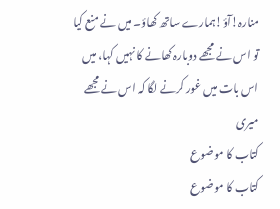منارہ!آؤ!ہمارے ساتھ کھاؤ۔ میں نے منع کیا تو اس نے مجھے دوبارہ کھانے کا نہیں کہا، میں اس بات میں غور کرنے لگا کہ اس نے مجھے میری
کتاب کا موضوع
کتاب کا موضوع